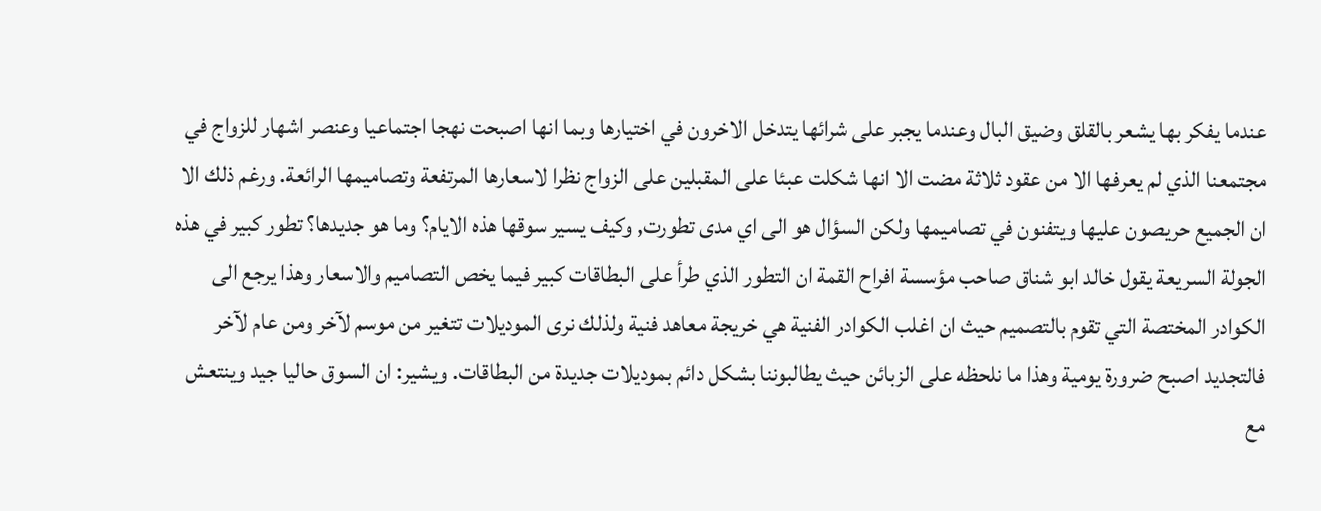عندما يفكر بها يشعر بالقلق وضيق البال وعندما يجبر على شرائها يتدخل الاخرون في اختيارها وبما انها اصبحت نهجا اجتماعيا وعنصر اشهار للزواج في مجتمعنا الذي لم يعرفها الا من عقود ثلاثة مضت الا انها شكلت عبئا على المقبلين على الزواج نظرا لاسعارها المرتفعة وتصاميمها الرائعة. ورغم ذلك الا ان الجميع حريصون عليها ويتفنون في تصاميمها ولكن السؤال هو الى اي مدى تطورت, وكيف يسير سوقها هذه الايام؟ وما هو جديدها؟ تطور كبير في هذه الجولة السريعة يقول خالد ابو شناق صاحب مؤسسة افراح القمة ان التطور الذي طرأ على البطاقات كبير فيما يخص التصاميم والاسعار وهذا يرجع الى الكوادر المختصة التي تقوم بالتصميم حيث ان اغلب الكوادر الفنية هي خريجة معاهد فنية ولذلك نرى الموديلات تتغير من موسم لآخر ومن عام لآخر فالتجديد اصبح ضرورة يومية وهذا ما نلحظه على الزبائن حيث يطالبوننا بشكل دائم بموديلات جديدة من البطاقات. ويشير: ان السوق حاليا جيد وينتعش مع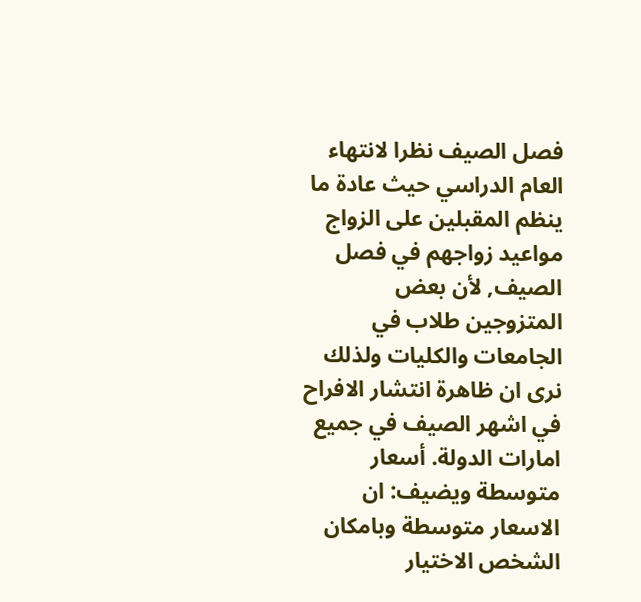فصل الصيف نظرا لانتهاء العام الدراسي حيث عادة ما ينظم المقبلين على الزواج مواعيد زواجهم في فصل الصيف, لأن بعض المتزوجين طلاب في الجامعات والكليات ولذلك نرى ان ظاهرة انتشار الافراح في اشهر الصيف في جميع امارات الدولة. أسعار متوسطة ويضيف: ان الاسعار متوسطة وبامكان الشخص الاختيار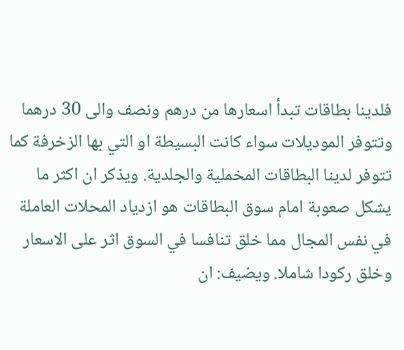فلدينا بطاقات تبدأ اسعارها من درهم ونصف والى 30 درهما وتتوفر الموديلات سواء كانت البسيطة او التي بها الزخرفة كما تتوفر لدينا البطاقات المخملية والجلدية. ويذكر ان اكثر ما يشكل صعوبة امام سوق البطاقات هو ازدياد المحلات العاملة في نفس المجال مما خلق تنافسا في السوق اثر على الاسعار وخلق ركودا شاملا. ويضيف: ان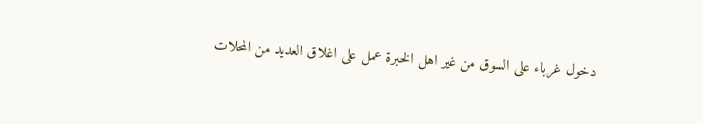دخول غرباء على السوق من غير اهل الخبرة عمل على اغلاق العديد من المحلات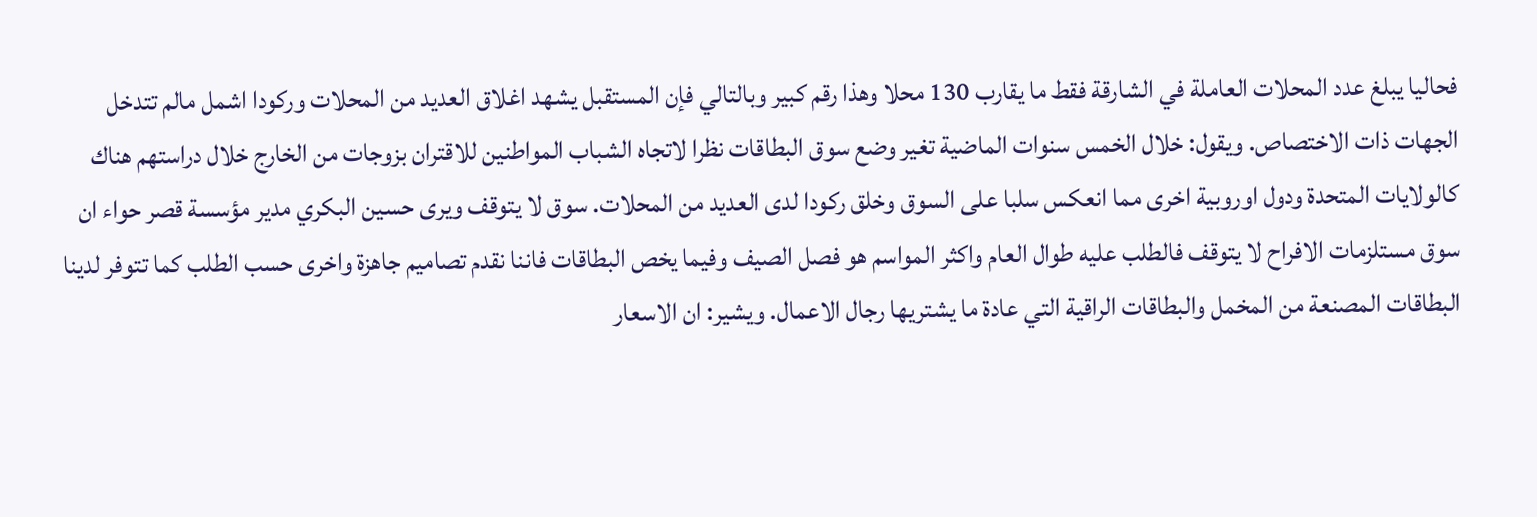فحاليا يبلغ عدد المحلات العاملة في الشارقة فقط ما يقارب 130 محلا وهذا رقم كبير وبالتالي فإن المستقبل يشهد اغلاق العديد من المحلات وركودا اشمل مالم تتدخل الجهات ذات الاختصاص. ويقول: خلال الخمس سنوات الماضية تغير وضع سوق البطاقات نظرا لاتجاه الشباب المواطنين للاقتران بزوجات من الخارج خلال دراستهم هناك كالولايات المتحدة ودول اوروبية اخرى مما انعكس سلبا على السوق وخلق ركودا لدى العديد من المحلات. سوق لا يتوقف ويرى حسين البكري مدير مؤسسة قصر حواء ان سوق مستلزمات الافراح لا يتوقف فالطلب عليه طوال العام واكثر المواسم هو فصل الصيف وفيما يخص البطاقات فاننا نقدم تصاميم جاهزة واخرى حسب الطلب كما تتوفر لدينا البطاقات المصنعة من المخمل والبطاقات الراقية التي عادة ما يشتريها رجال الاعمال. ويشير: ان الاسعار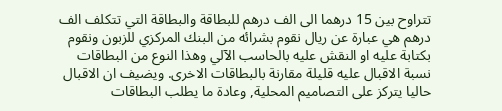تتراوح بين 15 درهما الى الف درهم للبطاقة والبطاقة التي تتكلف الف درهم هي عبارة عن ريال نقوم بشرائه من البنك المركزي للزبون ونقوم بكتابة عليه او النقش عليه بالحاسب الآلي وهذا النوع من البطاقات نسبة الاقبال عليه قليلة مقارنة بالبطاقات الاخرى. ويضيف ان الاقبال حاليا يتركز على التصاميم المحلية, وعادة ما يطلب البطاقات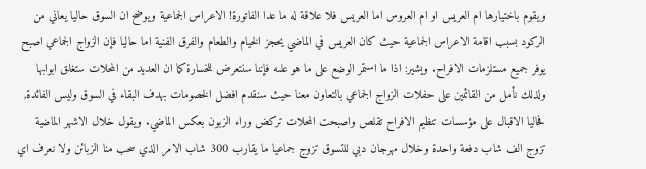ويقوم باختيارها ام العريس او ام العروس اما العريس فلا علاقة له ما عدا الفاتورة! الاعراس الجماعية ويوضح ان السوق حاليا يعاني من الركود بسبب اقامة الاعراس الجماعية حيث كان العريس في الماضي يحجز الخيام والطعام والفرق الفنية اما حاليا فإن الزواج الجماعي اصبح يوفر جميع مستلزمات الافراح. ويشير: اذا ما استمر الوضع على ما هو علىه فإننا سنتعرض للخسارة كما ان العديد من المحلات ستغلق ابوابها ولذلك نأمل من القائمين على حفلات الزواج الجماعي بالتعاون معنا حيث سنقدم افضل الخصومات بهدف البقاء في السوق وليس الفائدة, فحاليا الاقبال على مؤسسات تنظيم الافراح تقلص واصبحت المحلات تركض وراء الزبون بعكس الماضي. ويقول خلال الاشهر الماضية تزوج الف شاب دفعة واحدة وخلال مهرجان دبي للتسوق تزوج جماعيا ما يقارب 300 شاب الامر الذي سحب منا الزبائن ولا نعرف اي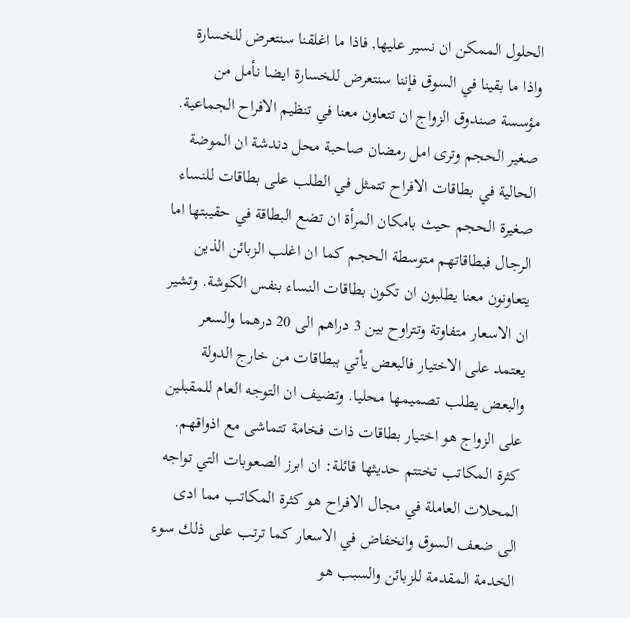الحلول الممكن ان نسير عليها, فاذا ما اغلقنا سنتعرض للخسارة واذا ما بقينا في السوق فإننا سنتعرض للخسارة ايضا نأمل من مؤسسة صندوق الزواج ان تتعاون معنا في تنظيم الافراح الجماعية. صغير الحجم وترى امل رمضان صاحبة محل دندشة ان الموضة الحالية في بطاقات الافراح تتمثل في الطلب على بطاقات للنساء صغيرة الحجم حيث بامكان المرأة ان تضع البطاقة في حقيبتها اما الرجال فبطاقاتهم متوسطة الحجم كما ان اغلب الزبائن الذين يتعاونون معنا يطلبون ان تكون بطاقات النساء بنفس الكوشة. وتشير ان الاسعار متفاوتة وتتراوح بين 3 دراهم الى 20 درهما والسعر يعتمد على الاختيار فالبعض يأتي ببطاقات من خارج الدولة والبعض يطلب تصميمها محليا. وتضيف ان التوجه العام للمقبلين على الزواج هو اختيار بطاقات ذات فخامة تتماشى مع اذواقهم. كثرة المكاتب تختتم حديثها قائلة: ان ابرز الصعوبات التي تواجه المحلات العاملة في مجال الافراح هو كثرة المكاتب مما ادى الى ضعف السوق وانخفاض في الاسعار كما ترتب على ذلك سوء الخدمة المقدمة للزبائن والسبب هو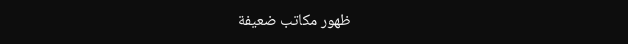ظهور مكاتب ضعيفة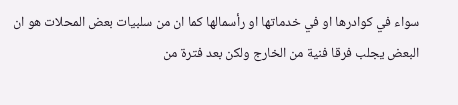سواء في كوادرها او في خدماتها او رأسمالها كما ان من سلبيات بعض المحلات هو ان البعض يجلب فرقا فنية من الخارج ولكن بعد فترة من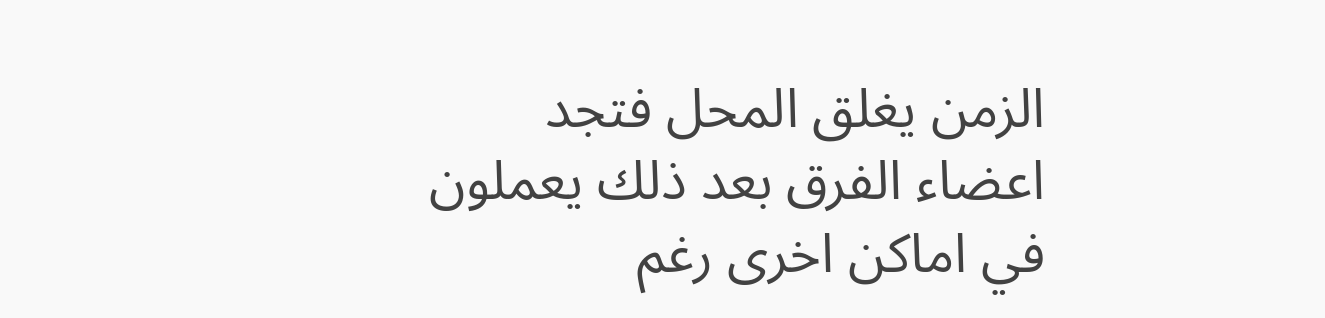الزمن يغلق المحل فتجد اعضاء الفرق بعد ذلك يعملون في اماكن اخرى رغم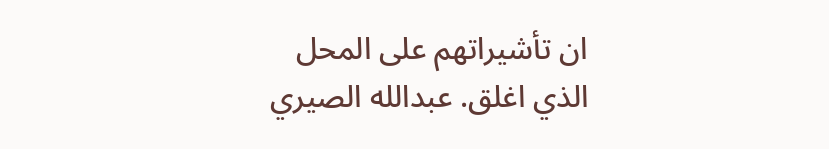ان تأشيراتهم على المحل الذي اغلق. عبدالله الصيري